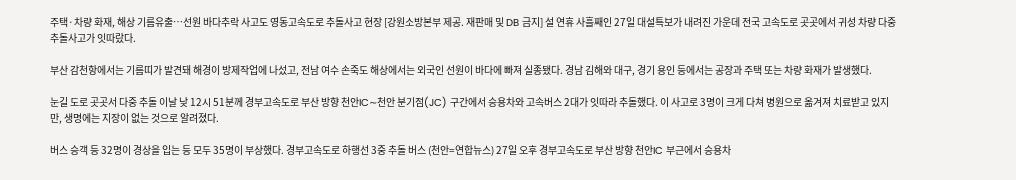주택·차량 화재, 해상 기름유출…선원 바다추락 사고도 영동고속도로 추돌사고 현장 [강원소방본부 제공. 재판매 및 DB 금지] 설 연휴 사흘째인 27일 대설특보가 내려진 가운데 전국 고속도로 곳곳에서 귀성 차량 다중 추돌사고가 잇따랐다.

부산 감천항에서는 기름띠가 발견돼 해경이 방제작업에 나섰고, 전남 여수 손죽도 해상에서는 외국인 선원이 바다에 빠져 실종됐다. 경남 김해와 대구, 경기 용인 등에서는 공장과 주택 또는 차량 화재가 발생했다.

눈길 도로 곳곳서 다중 추돌 이날 낮 12시 51분께 경부고속도로 부산 방향 천안IC∼천안 분기점(JC) 구간에서 승용차와 고속버스 2대가 잇따라 추돌했다. 이 사고로 3명이 크게 다쳐 병원으로 옮겨져 치료받고 있지만, 생명에는 지장이 없는 것으로 알려졌다.

버스 승객 등 32명이 경상을 입는 등 모두 35명이 부상했다. 경부고속도로 하행선 3중 추돌 버스 (천안=연합뉴스) 27일 오후 경부고속도로 부산 방향 천안IC 부근에서 승용차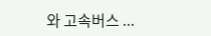와 고속버스 ...